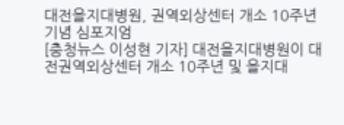대전을지대병원, 권역외상센터 개소 10주년 기념 심포지엄
[충청뉴스 이성현 기자] 대전을지대병원이 대전권역외상센터 개소 10주년 및 을지대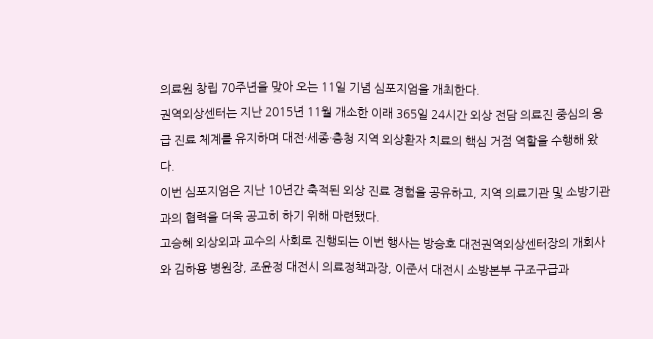의료원 창립 70주년을 맞아 오는 11일 기념 심포지엄을 개최한다.
권역외상센터는 지난 2015년 11월 개소한 이래 365일 24시간 외상 전담 의료진 중심의 응급 진료 체계를 유지하며 대전·세종·충청 지역 외상환자 치료의 핵심 거점 역할을 수행해 왔다.
이번 심포지엄은 지난 10년간 축적된 외상 진료 경험을 공유하고, 지역 의료기관 및 소방기관과의 협력을 더욱 공고히 하기 위해 마련됐다.
고승혜 외상외과 교수의 사회로 진행되는 이번 행사는 방승호 대전권역외상센터장의 개회사와 김하용 병원장, 조윤정 대전시 의료정책과장, 이준서 대전시 소방본부 구조구급과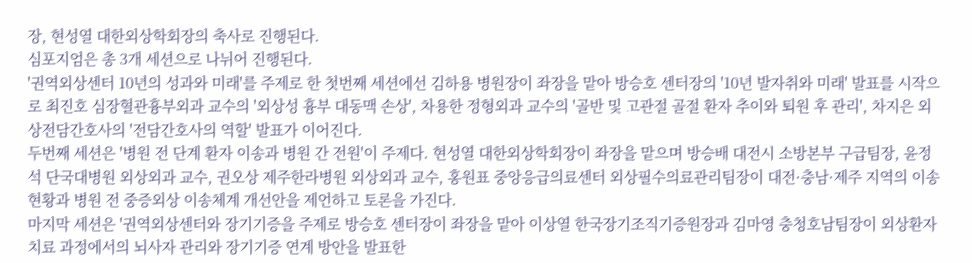장, 현성열 대한외상학회장의 축사로 진행된다.
심포지엄은 총 3개 세션으로 나뉘어 진행된다.
'권역외상센터 10년의 성과와 미래'를 주제로 한 첫번째 세션에선 김하용 병원장이 좌장을 맡아 방승호 센터장의 '10년 발자취와 미래' 발표를 시작으로 최진호 심장혈관흉부외과 교수의 '외상성 흉부 대동맥 손상', 차용한 정형외과 교수의 '골반 및 고관절 골절 환자 추이와 퇴원 후 관리', 차지은 외상전담간호사의 '전담간호사의 역할' 발표가 이어진다.
두번째 세션은 '병원 전 단계 환자 이송과 병원 간 전원'이 주제다. 현성열 대한외상학회장이 좌장을 맡으며 방승배 대전시 소방본부 구급팀장, 윤정석 단국대병원 외상외과 교수, 권오상 제주한라병원 외상외과 교수, 홍원표 중앙응급의료센터 외상필수의료관리팀장이 대전·충남·제주 지역의 이송 현황과 병원 전 중증외상 이송체계 개선안을 제언하고 토론을 가진다.
마지막 세션은 '권역외상센터와 장기기증을 주제로 방승호 센터장이 좌장을 맡아 이상열 한국장기조직기증원장과 김마영 충청호남팀장이 외상환자 치료 과정에서의 뇌사자 관리와 장기기증 연계 방안을 발표한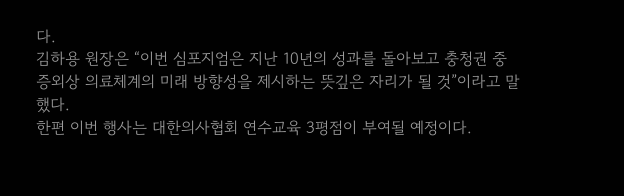다.
김하용 원장은 “이번 심포지엄은 지난 10년의 성과를 돌아보고 충청권 중증외상 의료체계의 미래 방향성을 제시하는 뜻깊은 자리가 될 것”이라고 말했다.
한편 이번 행사는 대한의사협회 연수교육 3평점이 부여될 예정이다.